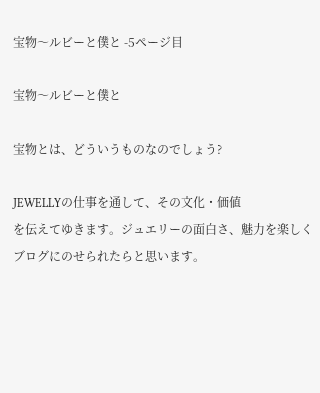宝物〜ルビーと僕と -5ページ目

宝物〜ルビーと僕と

宝物とは、どういうものなのでしょう?

JEWELLYの仕事を通して、その文化・価値
を伝えてゆきます。ジュエリーの面白さ、魅力を楽しく
ブログにのせられたらと思います。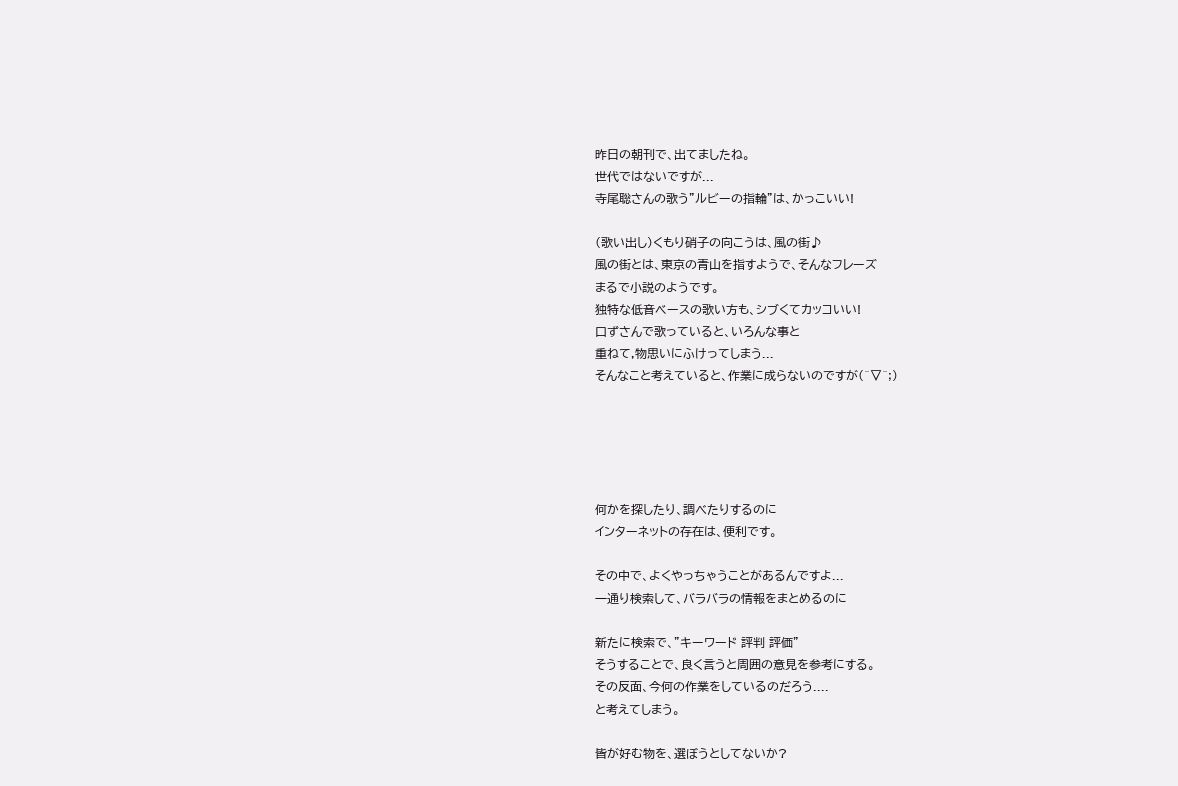昨日の朝刊で、出てましたね。
世代ではないですが...
寺尾聡さんの歌う”ルビーの指輪”は、かっこいい!

(歌い出し)くもり硝子の向こうは、風の街♪
風の街とは、東京の青山を指すようで、そんなフレーズ
まるで小説のようです。
独特な低音ベースの歌い方も、シブくてカッコいい!
口ずさんで歌っていると、いろんな事と
重ねて,物思いにふけってしまう...
そんなこと考えていると、作業に成らないのですが(^▽^;)





何かを探したり、調べたりするのに
インターネットの存在は、便利です。

その中で、よくやっちゃうことがあるんですよ...
一通り検索して、バラバラの情報をまとめるのに

新たに検索で、”キーワード 評判 評価”
そうすることで、良く言うと周囲の意見を参考にする。
その反面、今何の作業をしているのだろう....
と考えてしまう。

皆が好む物を、選ぼうとしてないか?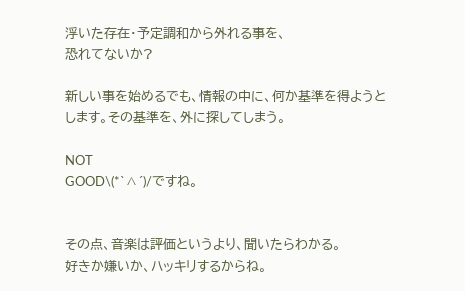浮いた存在・予定調和から外れる事を、
恐れてないか?

新しい事を始めるでも、情報の中に、何か基準を得ようと
します。その基準を、外に探してしまう。

NOT
GOOD\(*`∧´)/ですね。


その点、音楽は評価というより、聞いたらわかる。
好きか嫌いか、ハッキリするからね。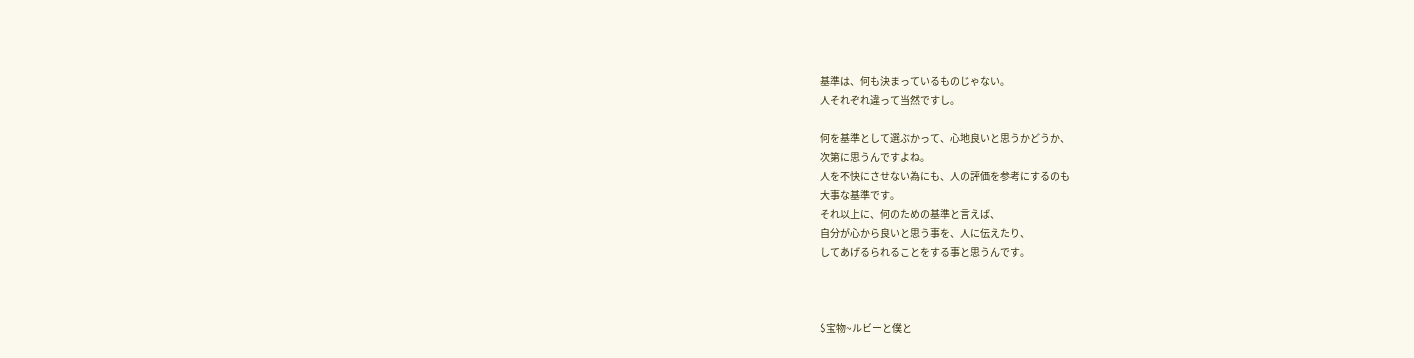基準は、何も決まっているものじゃない。
人それぞれ違って当然ですし。

何を基準として選ぶかって、心地良いと思うかどうか、
次第に思うんですよね。
人を不快にさせない為にも、人の評価を参考にするのも
大事な基準です。
それ以上に、何のための基準と言えば、
自分が心から良いと思う事を、人に伝えたり、
してあげるられることをする事と思うんです。



$宝物~ルビーと僕と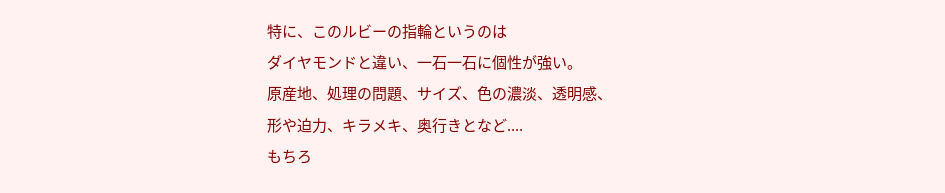特に、このルビーの指輪というのは
ダイヤモンドと違い、一石一石に個性が強い。
原産地、処理の問題、サイズ、色の濃淡、透明感、
形や迫力、キラメキ、奥行きとなど....
もちろ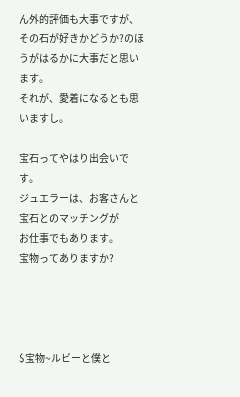ん外的評価も大事ですが、
その石が好きかどうか?のほうがはるかに大事だと思います。
それが、愛着になるとも思いますし。

宝石ってやはり出会いです。
ジュエラーは、お客さんと宝石とのマッチングが
お仕事でもあります。
宝物ってありますか?




$宝物~ルビーと僕と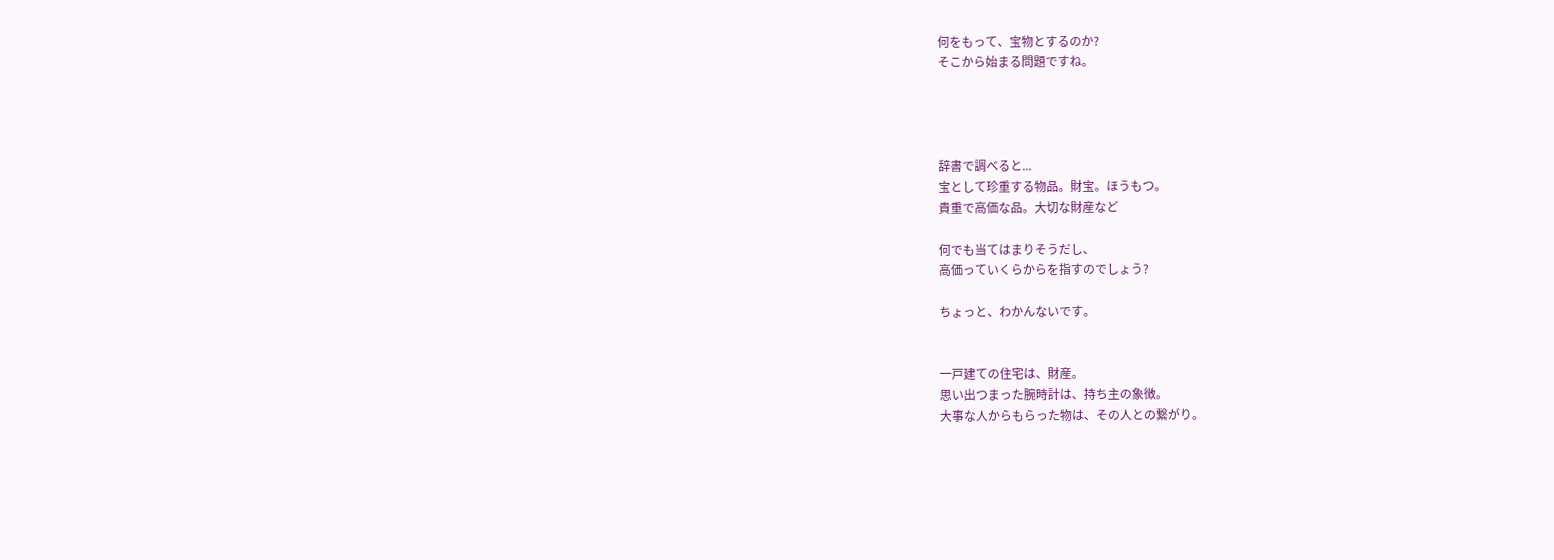何をもって、宝物とするのか?
そこから始まる問題ですね。




辞書で調べると...
宝として珍重する物品。財宝。ほうもつ。
貴重で高価な品。大切な財産など

何でも当てはまりそうだし、
高価っていくらからを指すのでしょう?

ちょっと、わかんないです。


一戸建ての住宅は、財産。
思い出つまった腕時計は、持ち主の象徴。
大事な人からもらった物は、その人との繋がり。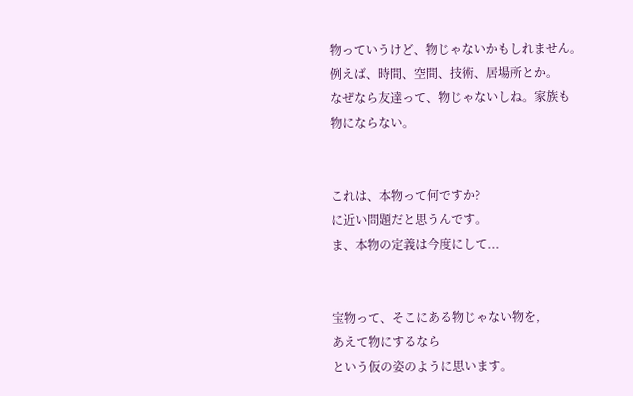物っていうけど、物じゃないかもしれません。
例えば、時間、空間、技術、居場所とか。
なぜなら友達って、物じゃないしね。家族も
物にならない。


これは、本物って何ですか?
に近い問題だと思うんです。
ま、本物の定義は今度にして...


宝物って、そこにある物じゃない物を,
あえて物にするなら
という仮の姿のように思います。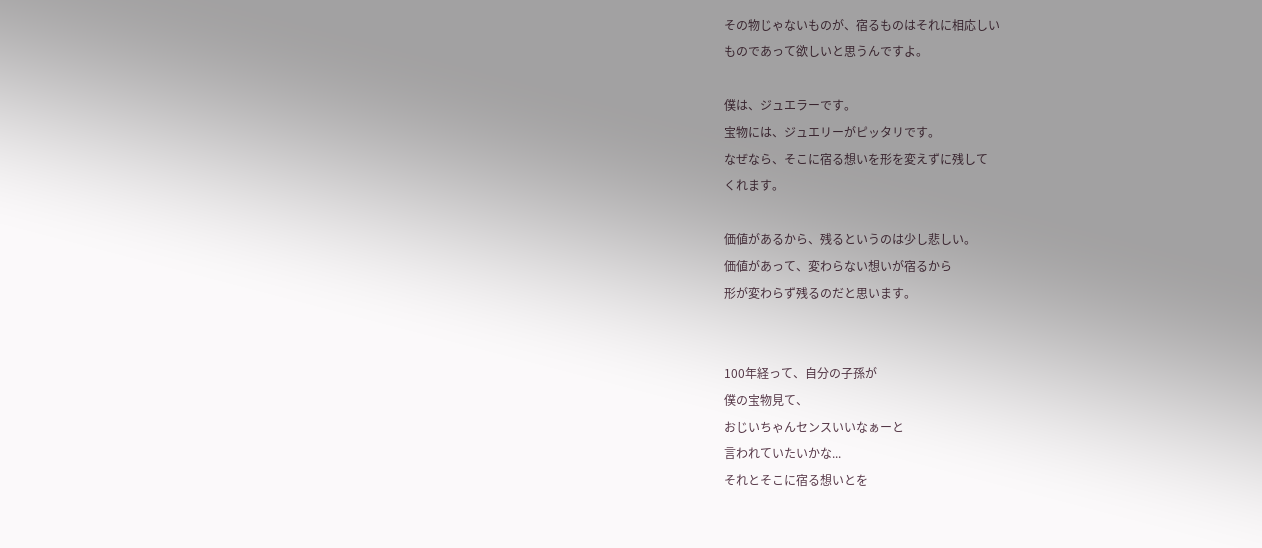その物じゃないものが、宿るものはそれに相応しい
ものであって欲しいと思うんですよ。

僕は、ジュエラーです。
宝物には、ジュエリーがピッタリです。
なぜなら、そこに宿る想いを形を変えずに残して
くれます。

価値があるから、残るというのは少し悲しい。
価値があって、変わらない想いが宿るから
形が変わらず残るのだと思います。


100年経って、自分の子孫が
僕の宝物見て、
おじいちゃんセンスいいなぁーと
言われていたいかな...
それとそこに宿る想いとを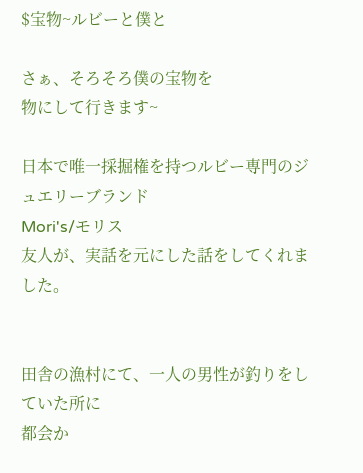$宝物~ルビーと僕と

さぁ、そろそろ僕の宝物を
物にして行きます~

日本で唯一採掘権を持つルビー専門のジュエリーブランド
Mori's/モリス
友人が、実話を元にした話をしてくれました。


田舎の漁村にて、一人の男性が釣りをしていた所に
都会か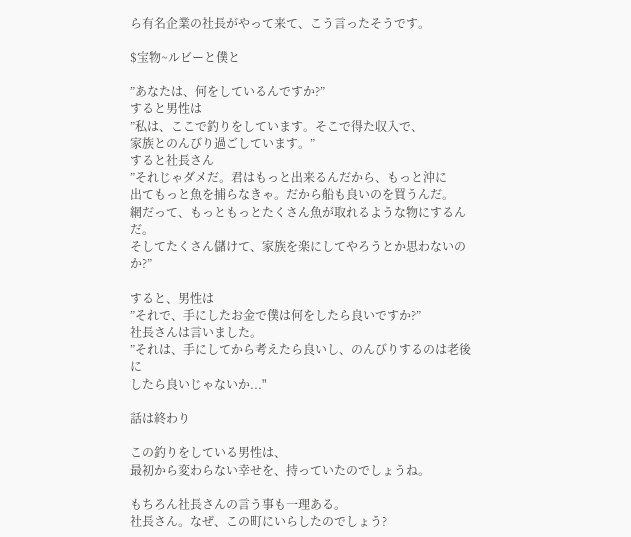ら有名企業の社長がやって来て、こう言ったそうです。

$宝物~ルビーと僕と

”あなたは、何をしているんですか?”
すると男性は
”私は、ここで釣りをしています。そこで得た収入で、
家族とのんびり過ごしています。”
すると社長さん
”それじゃダメだ。君はもっと出来るんだから、もっと沖に
出てもっと魚を捕らなきゃ。だから船も良いのを買うんだ。
網だって、もっともっとたくさん魚が取れるような物にするんだ。
そしてたくさん儲けて、家族を楽にしてやろうとか思わないのか?”

すると、男性は
”それで、手にしたお金で僕は何をしたら良いですか?”
社長さんは言いました。
”それは、手にしてから考えたら良いし、のんびりするのは老後に
したら良いじゃないか..."

話は終わり

この釣りをしている男性は、
最初から変わらない幸せを、持っていたのでしょうね。

もちろん社長さんの言う事も一理ある。
社長さん。なぜ、この町にいらしたのでしょう?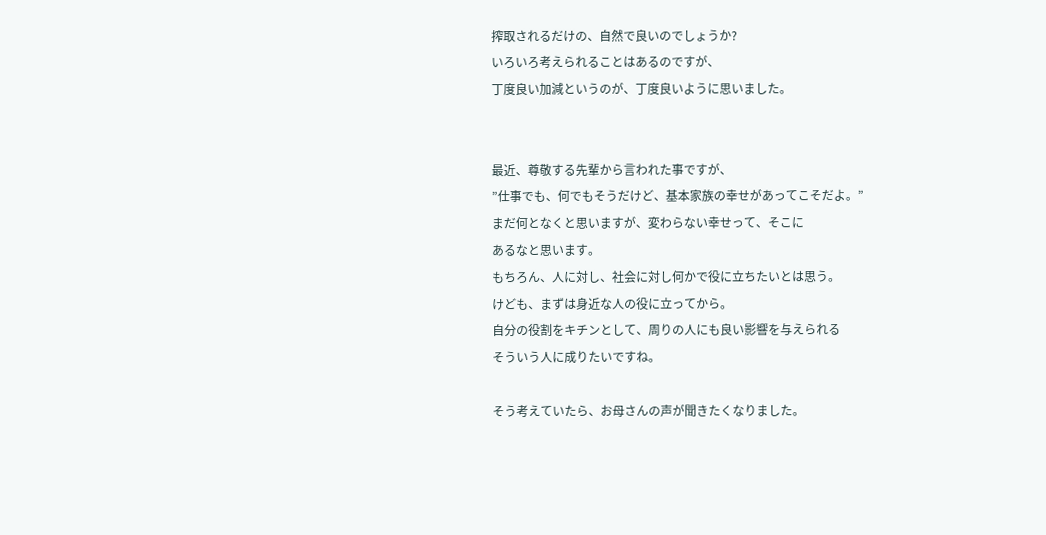搾取されるだけの、自然で良いのでしょうか?
いろいろ考えられることはあるのですが、
丁度良い加減というのが、丁度良いように思いました。


最近、尊敬する先輩から言われた事ですが、
”仕事でも、何でもそうだけど、基本家族の幸せがあってこそだよ。”
まだ何となくと思いますが、変わらない幸せって、そこに
あるなと思います。
もちろん、人に対し、社会に対し何かで役に立ちたいとは思う。
けども、まずは身近な人の役に立ってから。
自分の役割をキチンとして、周りの人にも良い影響を与えられる
そういう人に成りたいですね。

そう考えていたら、お母さんの声が聞きたくなりました。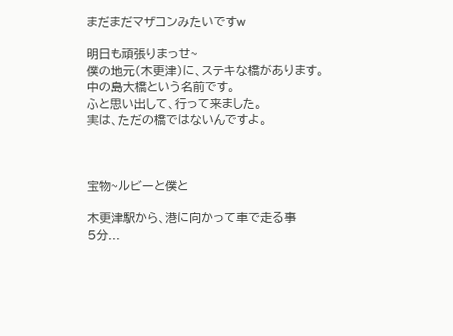まだまだマザコンみたいですw

明日も頑張りまっせ~
僕の地元(木更津)に、ステキな橋があります。
中の島大橋という名前です。
ふと思い出して、行って来ました。
実は、ただの橋ではないんですよ。



宝物~ルビーと僕と

木更津駅から、港に向かって車で走る事
5分...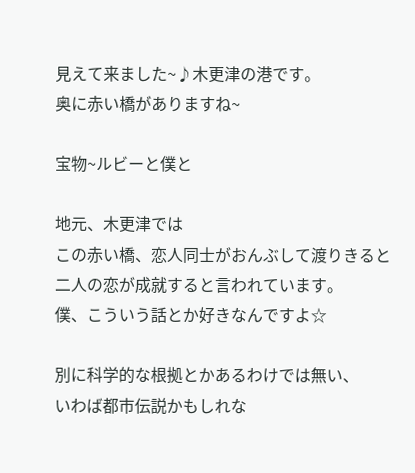見えて来ました~♪木更津の港です。
奥に赤い橋がありますね~

宝物~ルビーと僕と

地元、木更津では
この赤い橋、恋人同士がおんぶして渡りきると
二人の恋が成就すると言われています。
僕、こういう話とか好きなんですよ☆

別に科学的な根拠とかあるわけでは無い、
いわば都市伝説かもしれな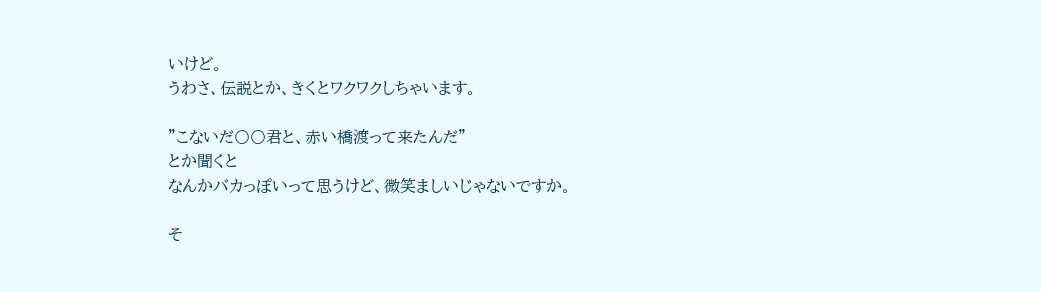いけど。
うわさ、伝説とか、きくとワクワクしちゃいます。

”こないだ〇〇君と、赤い橋渡って来たんだ”
とか聞くと
なんかバカっぽいって思うけど、微笑ましいじゃないですか。

そ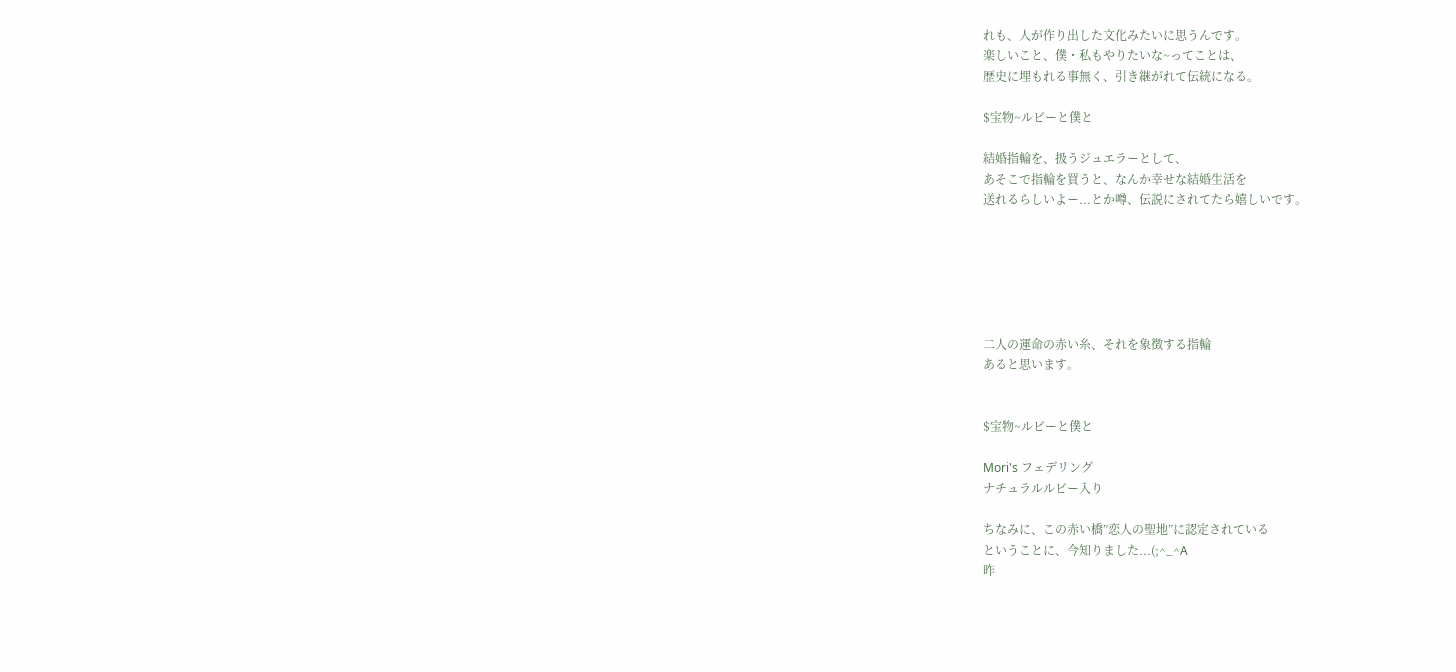れも、人が作り出した文化みたいに思うんです。
楽しいこと、僕・私もやりたいな~ってことは、
歴史に埋もれる事無く、引き継がれて伝統になる。

$宝物~ルビーと僕と

結婚指輪を、扱うジュエラーとして、
あそこで指輪を買うと、なんか幸せな結婚生活を
送れるらしいよー...とか噂、伝説にされてたら嬉しいです。






二人の運命の赤い糸、それを象徴する指輪
あると思います。


$宝物~ルビーと僕と

Mori's フェデリング
ナチュラルルビー入り

ちなみに、この赤い橋”恋人の聖地”に認定されている
ということに、今知りました...(;^_^A
昨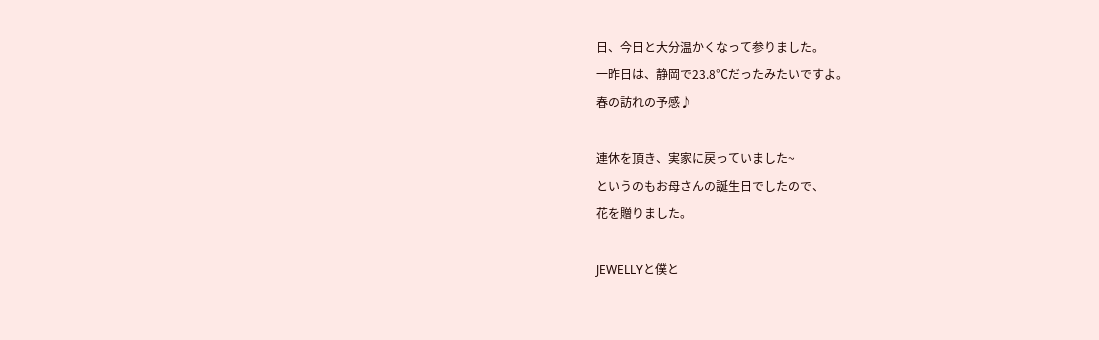日、今日と大分温かくなって参りました。
一昨日は、静岡で23.8℃だったみたいですよ。
春の訪れの予感♪

連休を頂き、実家に戻っていました~
というのもお母さんの誕生日でしたので、
花を贈りました。

JEWELLYと僕と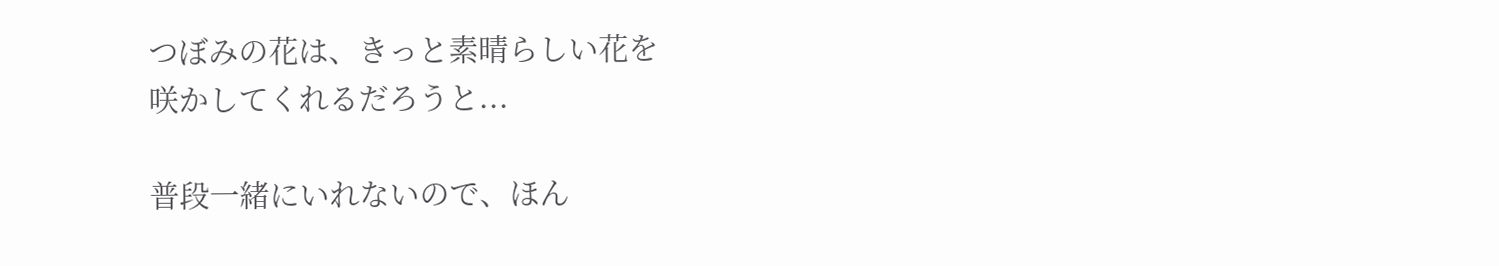つぼみの花は、きっと素晴らしい花を
咲かしてくれるだろうと...

普段一緒にいれないので、ほん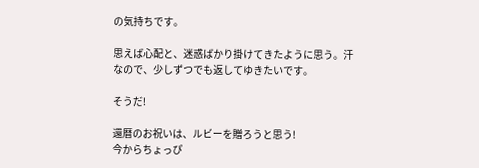の気持ちです。

思えば心配と、迷惑ばかり掛けてきたように思う。汗
なので、少しずつでも返してゆきたいです。

そうだ!

還暦のお祝いは、ルビーを贈ろうと思う!
今からちょっぴ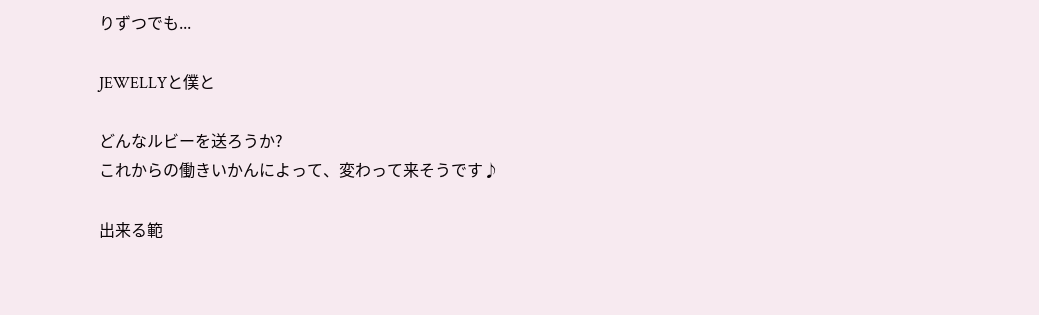りずつでも...

JEWELLYと僕と

どんなルビーを送ろうか?
これからの働きいかんによって、変わって来そうです♪

出来る範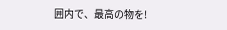囲内で、最高の物を!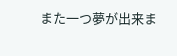また一つ夢が出来ま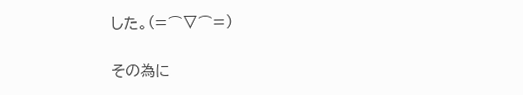した。(=⌒▽⌒=)

その為に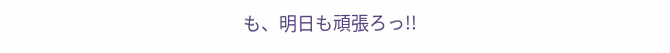も、明日も頑張ろっ!!